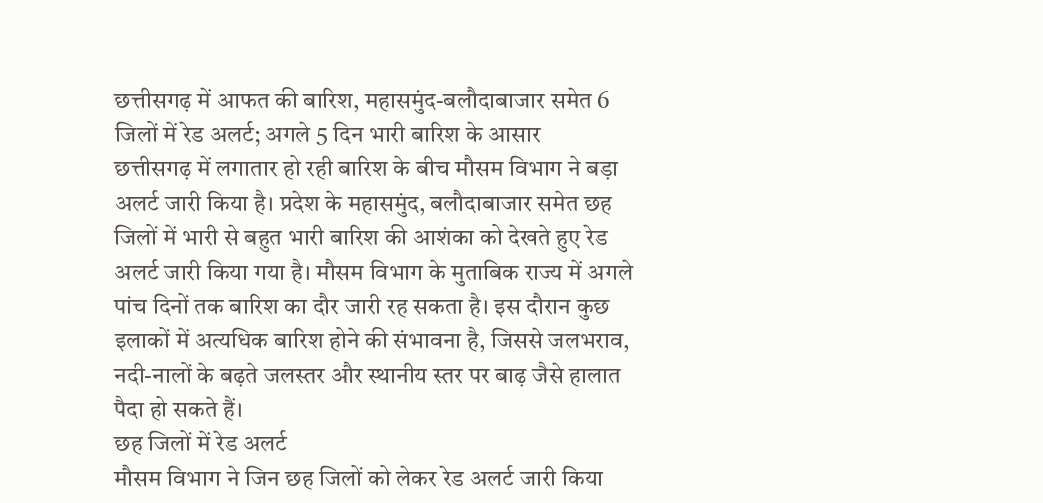छत्तीसगढ़ में आफत की बारिश, महासमुंद-बलौदाबाजार समेत 6 जिलों में रेड अलर्ट; अगले 5 दिन भारी बारिश के आसार
छत्तीसगढ़ में लगातार हो रही बारिश के बीच मौसम विभाग ने बड़ा अलर्ट जारी किया है। प्रदेश के महासमुंद, बलौदाबाजार समेत छह जिलों में भारी से बहुत भारी बारिश की आशंका को देखते हुए रेड अलर्ट जारी किया गया है। मौसम विभाग के मुताबिक राज्य में अगले पांच दिनों तक बारिश का दौर जारी रह सकता है। इस दौरान कुछ इलाकों में अत्यधिक बारिश होने की संभावना है, जिससे जलभराव, नदी-नालों के बढ़ते जलस्तर और स्थानीय स्तर पर बाढ़ जैसे हालात पैदा हो सकते हैं।
छह जिलों में रेड अलर्ट
मौसम विभाग ने जिन छह जिलों को लेकर रेड अलर्ट जारी किया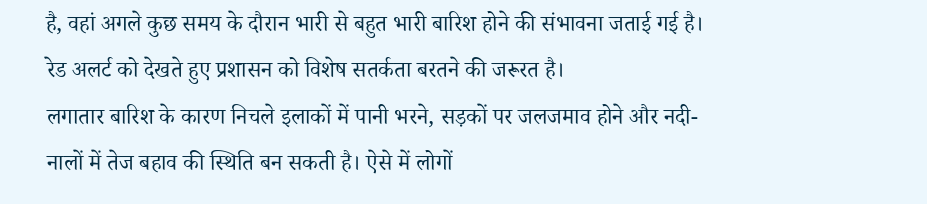है, वहां अगले कुछ समय के दौरान भारी से बहुत भारी बारिश होने की संभावना जताई गई है। रेड अलर्ट को देखते हुए प्रशासन को विशेष सतर्कता बरतने की जरूरत है।
लगातार बारिश के कारण निचले इलाकों में पानी भरने, सड़कों पर जलजमाव होने और नदी-नालों में तेज बहाव की स्थिति बन सकती है। ऐसे में लोगों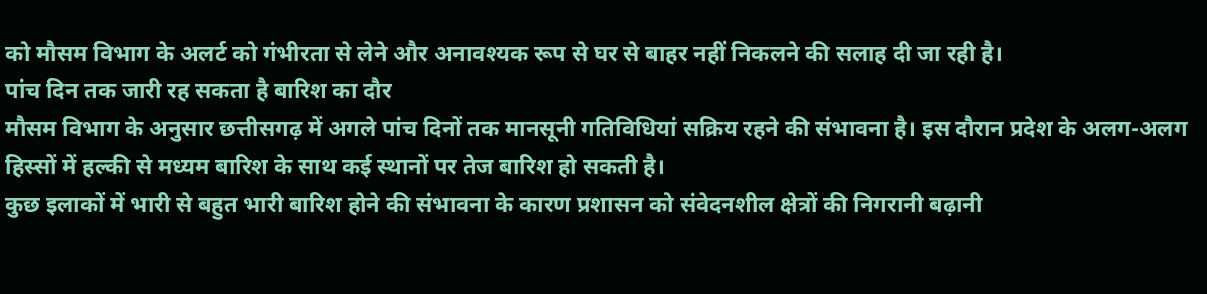को मौसम विभाग के अलर्ट को गंभीरता से लेने और अनावश्यक रूप से घर से बाहर नहीं निकलने की सलाह दी जा रही है।
पांच दिन तक जारी रह सकता है बारिश का दौर
मौसम विभाग के अनुसार छत्तीसगढ़ में अगले पांच दिनों तक मानसूनी गतिविधियां सक्रिय रहने की संभावना है। इस दौरान प्रदेश के अलग-अलग हिस्सों में हल्की से मध्यम बारिश के साथ कई स्थानों पर तेज बारिश हो सकती है।
कुछ इलाकों में भारी से बहुत भारी बारिश होने की संभावना के कारण प्रशासन को संवेदनशील क्षेत्रों की निगरानी बढ़ानी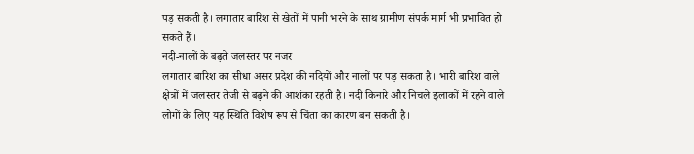पड़ सकती है। लगातार बारिश से खेतों में पानी भरने के साथ ग्रामीण संपर्क मार्ग भी प्रभावित हो सकते हैं।
नदी-नालों के बढ़ते जलस्तर पर नजर
लगातार बारिश का सीधा असर प्रदेश की नदियों और नालों पर पड़ सकता है। भारी बारिश वाले क्षेत्रों में जलस्तर तेजी से बढ़ने की आशंका रहती है। नदी किनारे और निचले इलाकों में रहने वाले लोगों के लिए यह स्थिति विशेष रूप से चिंता का कारण बन सकती है।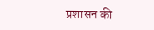प्रशासन की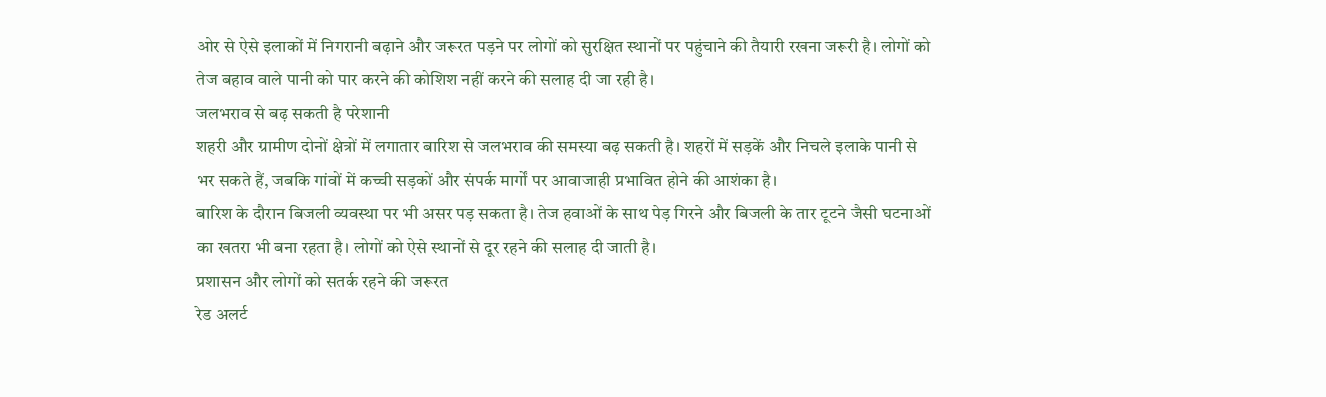ओर से ऐसे इलाकों में निगरानी बढ़ाने और जरूरत पड़ने पर लोगों को सुरक्षित स्थानों पर पहुंचाने की तैयारी रखना जरूरी है। लोगों को तेज बहाव वाले पानी को पार करने की कोशिश नहीं करने की सलाह दी जा रही है।
जलभराव से बढ़ सकती है परेशानी
शहरी और ग्रामीण दोनों क्षेत्रों में लगातार बारिश से जलभराव की समस्या बढ़ सकती है। शहरों में सड़कें और निचले इलाके पानी से भर सकते हैं, जबकि गांवों में कच्ची सड़कों और संपर्क मार्गों पर आवाजाही प्रभावित होने की आशंका है।
बारिश के दौरान बिजली व्यवस्था पर भी असर पड़ सकता है। तेज हवाओं के साथ पेड़ गिरने और बिजली के तार टूटने जैसी घटनाओं का खतरा भी बना रहता है। लोगों को ऐसे स्थानों से दूर रहने की सलाह दी जाती है।
प्रशासन और लोगों को सतर्क रहने की जरूरत
रेड अलर्ट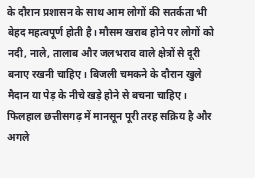के दौरान प्रशासन के साथ आम लोगों की सतर्कता भी बेहद महत्वपूर्ण होती है। मौसम खराब होने पर लोगों को नदी, नाले, तालाब और जलभराव वाले क्षेत्रों से दूरी बनाए रखनी चाहिए। बिजली चमकने के दौरान खुले मैदान या पेड़ के नीचे खड़े होने से बचना चाहिए।
फिलहाल छत्तीसगढ़ में मानसून पूरी तरह सक्रिय है और अगले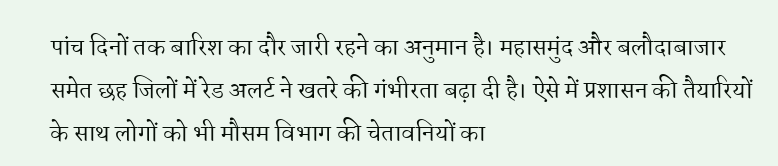पांच दिनों तक बारिश का दौर जारी रहने का अनुमान है। महासमुंद और बलौदाबाजार समेत छह जिलों में रेड अलर्ट ने खतरे की गंभीरता बढ़ा दी है। ऐसे में प्रशासन की तैयारियों के साथ लोगों को भी मौसम विभाग की चेतावनियों का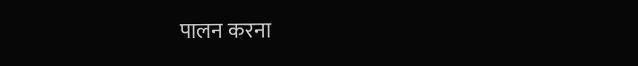पालन करना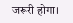जरूरी होगा।